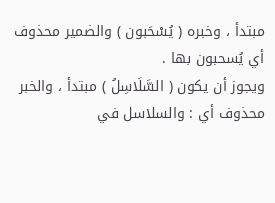مبتدأ ، وخبره ( يُسْحَبون ) والضمير محذوف أي يُسحبون بها .
ويجوز أن يكون ( السَّلَاسِلُ ) مبتدأ ، والخبر محذوف أي : والسلاسل في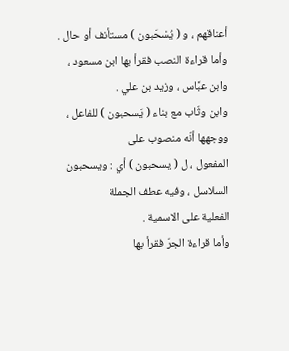أعناقهم ، و ( يُسْحَبون ) مستأنف أو حال .
وأما قراءة النصب فقرأ بها ابن مسعود ، وابن عبَّاس ، وزيد بن علي .
وابن وثّاب مع بناء ( يَسحبون ) للفاعل ، ووجهها أنّه منصوب على
المفعول ، ل ( يسحبون ) أي : ويسحبون السلاسل ، وفيه عطف الجملة
الفعلية على الاسمية .
وأما قراءة الجرّ فقرأ بها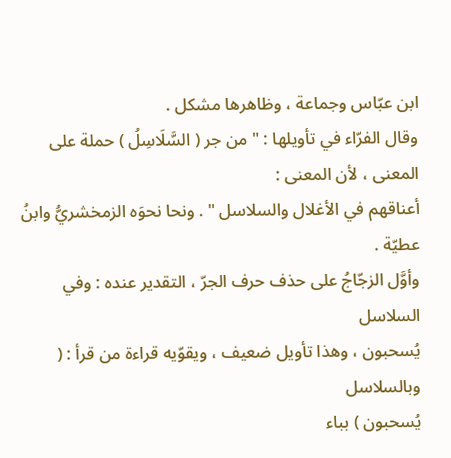ابن عبّاس وجماعة ، وظاهرها مشكل .
وقال الفرّاء في تأويلها : " من جر ( السَّلَاسِلُ ) حملة على المعنى ، لأن المعنى :
أعناقهم في الأغلال والسلاسل " . ونحا نحوَه الزمخشريُّ وابنُ عطيّة .
وأوَّل الزجّاجُ على حذف حرف الجرّ ، التقدير عنده : وفي السلاسل
يُسحبون ، وهذا تأويل ضعيف ، ويقوّيه قراءة من قرأ : ( وبالسلاسل
يُسحبون ) بباء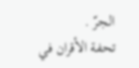الجرّ .
تحفة الأقران في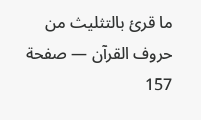ما قرئ بالتثليث من حروف القرآن — صفحة 157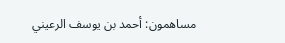مساهمون: أحمد بن يوسف الرعيني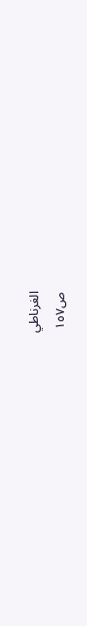الغرناطي
ص١٥٧